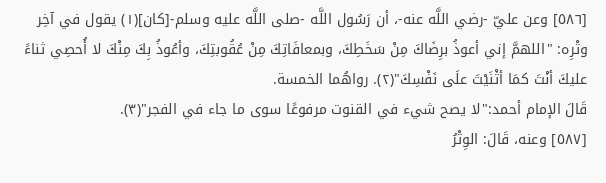[٥٨٦] وعن عليّ -رضي اللَّه عنه-، أن رَسُول اللَّه -صلى اللَّه عليه وسلم-[كان](١) يقول في آخِر وتْرِه: "اللهمَّ إني أعوذُ برِضَاكَ مِنْ سَخَطِكَ، وبمعافَاتِكَ مِنْ عُقُوبتِكَ، وأعُوذُ بِكَ مِنْكَ لا أُحصِي ثناءً عليكَ أنْتَ كمَا أثْنَيْتَ علَى نَفْسِكَ"(٢). رواهُما الخمسة.
قَالَ الإمام أحمد:"لا يصح شيء في القنوت مرفوعًا سوى ما جاء في الفجر"(٣).
[٥٨٧] وعنه، قَالَ: الوِتْرُ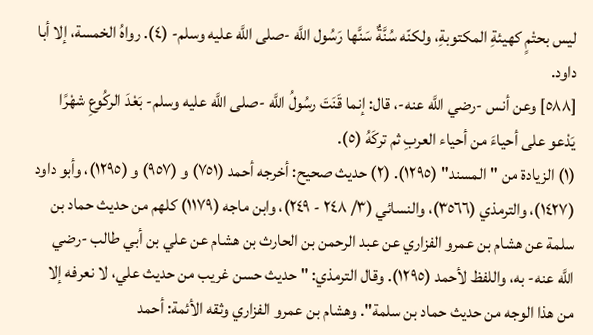ليس بحتْمٍ كهيئةِ المكتوبةِ، ولكنّه سُنَّةٌ سَنَّها رَسُول اللَّه -صلى اللَّه عليه وسلم- (٤). رواهُ الخمسة، إلا أبا داود.
[٥٨٨] وعن أنس -رضي اللَّه عنه-، قال: إنما قَنَتَ رسُولُ اللَّه -صلى اللَّه عليه وسلم- بَعْدَ الركُوعِ شهْرًا يَدْعو على أحياءَ من أحياء العربِ ثم تركَهُ (٥).
(١) الزيادة من "المسند" (١٢٩٥). (٢) حديث صحيح: أخرجه أحمد (٧٥١) و (٩٥٧) و (١٢٩٥)، وأبو داود (١٤٢٧)، والترمذي (٣٥٦٦)، والنسائي (٣/ ٢٤٨ - ٢٤٩)، وابن ماجه (١١٧٩) كلهم من حديث حماد بن سلمة عن هشام بن عمرو الفزاري عن عبد الرحمن بن الحارث بن هشام عن علي بن أبي طالب -رضي اللَّه عنه- به، واللفظ لأحمد (١٢٩٥). وقال الترمذي: "حديث حسن غريب من حديث علي، لا نعرفه إلا من هذا الوجه من حديث حماد بن سلمة". وهشام بن عمرو الفزاري وثقه الأئمة: أحمد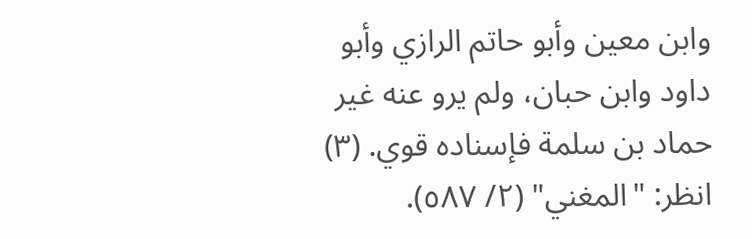وابن معين وأبو حاتم الرازي وأبو داود وابن حبان، ولم يرو عنه غير حماد بن سلمة فإسناده قوي. (٣) انظر: "المغني" (٢/ ٥٨٧).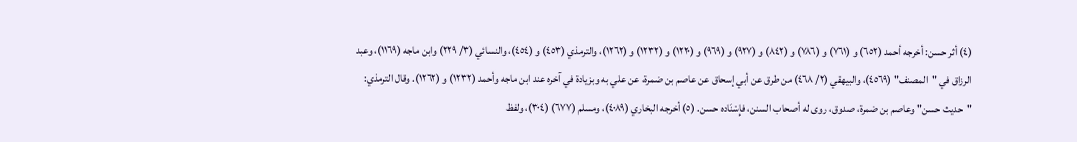(٤) أثر حسن: أخرجه أحمد (٦٥٢) و (٧٦١) و (٧٨٦) و (٨٤٢) و (٩٢٧) و (٩٦٩) و (١٢٢٠) و (١٢٣٢) و (١٢٦٢)، والترمذي (٤٥٣) و (٤٥٤)، والنسائي (٣/ ٢٢٩) وابن ماجه (١١٦٩)، وعبد الرزاق في "المصنف" (٤٥٦٩)، والبيهقي (٢/ ٤٦٨) من طرق عن أبي إسحاق عن عاصم بن ضمرة، عن علي به وبزيادة في آخره عند ابن ماجه وأحمد (١٢٣٢) و (١٢٦٢). وقال الترمذي: "حديث حسن" وعاصم بن ضمرة، صدوق، روى له أصحاب السنن، فإِسْنَاده حسن. (٥) أخرجه البخاري (٤٠٨٩)، ومسلم (٦٧٧) (٣٠٤)، ولفظ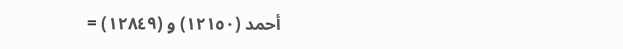أحمد (١٢١٥٠) و (١٢٨٤٩) =